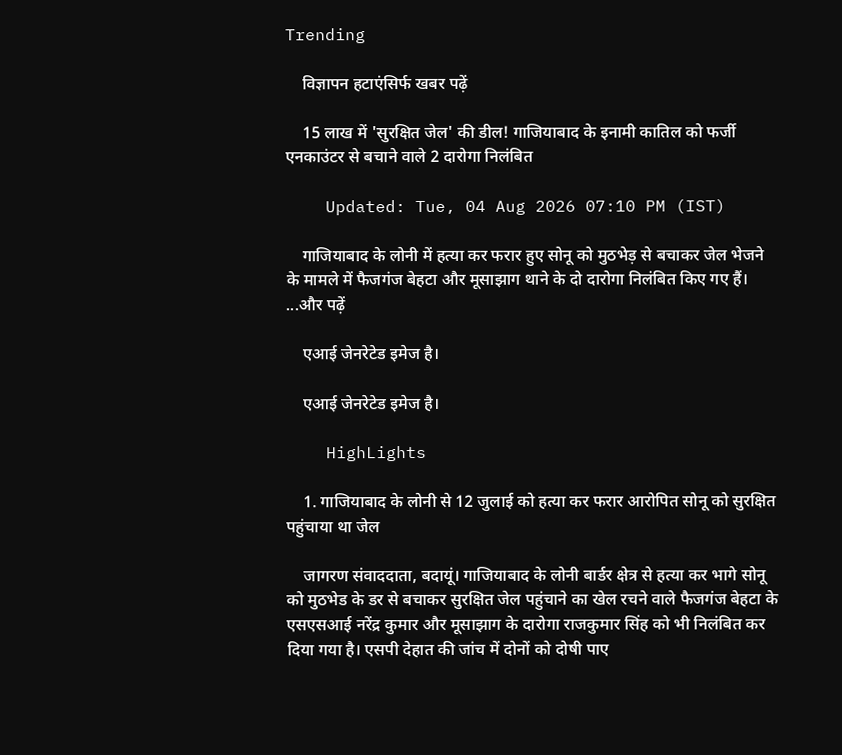Trending

    विज्ञापन हटाएंसिर्फ खबर पढ़ें

    15 लाख में 'सुरक्षित जेल' की डील! गाजियाबाद के इनामी कातिल को फर्जी एनकाउंटर से बचाने वाले 2 दारोगा निलंबित

    Updated: Tue, 04 Aug 2026 07:10 PM (IST)

    गाजियाबाद के लोनी में हत्या कर फरार हुए सोनू को मुठभेड़ से बचाकर जेल भेजने के मामले में फैजगंज बेहटा और मूसाझाग थाने के दो दारोगा निलंबित किए गए हैं। ...और पढ़ें

    एआई जेनरेटेड इमेज है।

    एआई जेनरेटेड इमेज है।

    HighLights

    1. गाजियाबाद के लोनी से 12 जुलाई को हत्या कर फरार आरोपित सोनू को सुरक्षित पहुंचाया था जेल

    जागरण संवाददाता, बदायूं। गाजियाबाद के लोनी बार्डर क्षेत्र से हत्या कर भागे सोनू को मुठभेड के डर से बचाकर सुरक्षित जेल पहुंचाने का खेल रचने वाले फैजगंज बेहटा के एसएसआई नरेंद्र कुमार और मूसाझाग के दारोगा राजकुमार सिंह को भी निलंबित कर दिया गया है। एसपी देहात की जांच में दोनों को दोषी पाए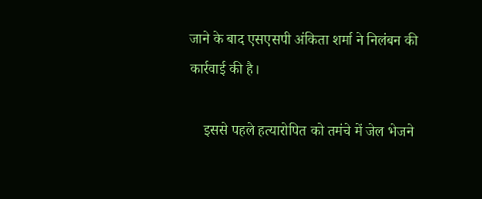जाने के बाद एसएसपी अंकिता शर्मा ने निलंबन की कार्रवाई की है।

    इससे पहले हत्यारोपित को तमंचे में जेल भेजने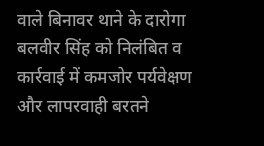वाले बिनावर थाने के दारोगा बलवीर सिंह को निलंबित व कार्रवाई में कमजोर पर्यवेक्षण और लापरवाही बरतने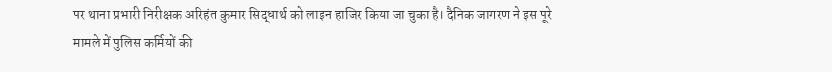पर थाना प्रभारी निरीक्षक अरिहंत कुमार सिद्धार्थ को लाइन हाजिर किया जा चुका है। दैनिक जागरण ने इस पूरे मामले में पुलिस कर्मियों की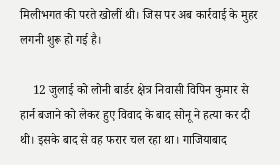मिलीभगत की परते खोलीं थी। जिस पर अब कार्रवाई के मुहर लगनी शुरू हो गई है।

    12 जुलाई को लोनी बार्डर क्षेत्र निवासी विपिन कुमार से हार्न बजाने को लेकर हुए विवाद के बाद सोनू ने हत्या कर दी थी। इसके बाद से वह फरार चल रहा था। गाजियाबाद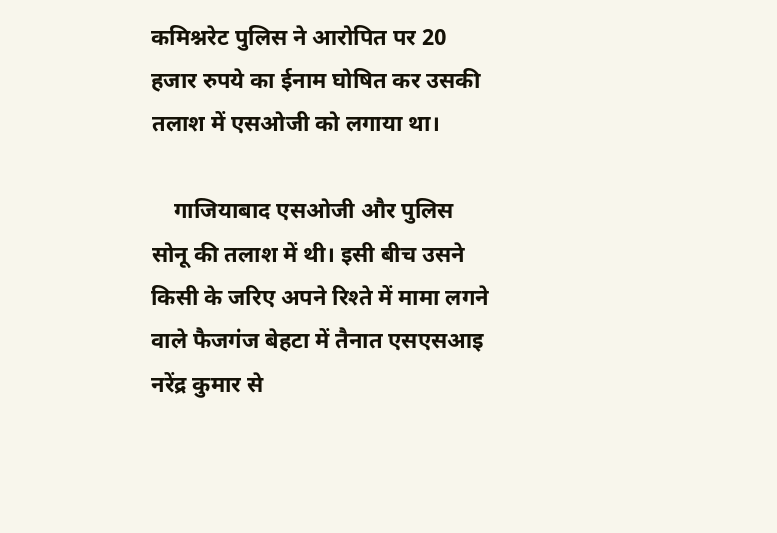कमिश्नरेट पुलिस ने आरोपित पर 20 हजार रुपये का ईनाम घोषित कर उसकी तलाश में एसओजी को लगाया था।

    गाजियाबाद एसओजी और पुलिस सोनू की तलाश में थी। इसी बीच उसने किसी के जरिए अपने रिश्ते में मामा लगने वाले फैजगंज बेहटा में तैनात एसएसआइ नरेंद्र कुमार से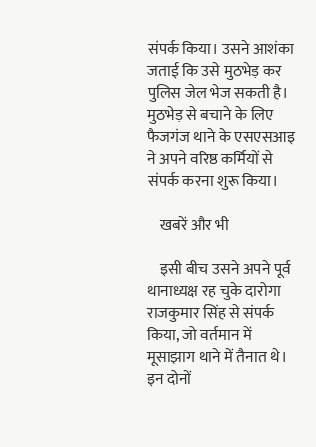संपर्क किया। उसने आशंका जताई कि उसे मुठभेड़ कर पुलिस जेल भेज सकती है। मुठभेड़ से बचाने के लिए फैजगंज थाने के एसएसआइ ने अपने वरिष्ठ कर्मियों से संपर्क करना शुरू किया।

    खबरें और भी

    इसी बीच उसने अपने पूर्व थानाध्यक्ष रह चुके दारोगा राजकुमार सिंह से संपर्क किया, जो वर्तमान में मूसाझाग थाने में तैनात थे। इन दोनों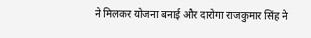ने मिलकर योजना बनाई और दारोगा राजकुमार सिंह ने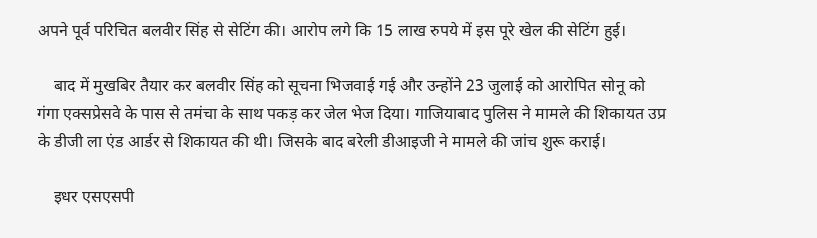अपने पूर्व परिचित बलवीर सिंह से सेटिंग की। आरोप लगे कि 15 लाख रुपये में इस पूरे खेल की सेटिंग हुई।

    बाद में मुखबिर तैयार कर बलवीर सिंह को सूचना भिजवाई गई और उन्होंने 23 जुलाई को आरोपित सोनू को गंगा एक्सप्रेसवे के पास से तमंचा के साथ पकड़ कर जेल भेज दिया। गाजियाबाद पुलिस ने मामले की शिकायत उप्र के डीजी ला एंड आर्डर से शिकायत की थी। जिसके बाद बरेली डीआइजी ने मामले की जांच शुरू कराई।

    इधर एसएसपी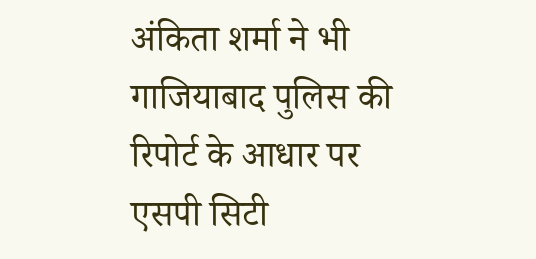अंकिता शर्मा ने भी गाजियाबाद पुलिस की रिपोर्ट के आधार पर एसपी सिटी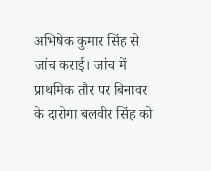अभिषेक कुमार सिंह से जांच कराई। जांच में प्राथमिक तौर पर बिनावर के दारोगा बलवीर सिंह को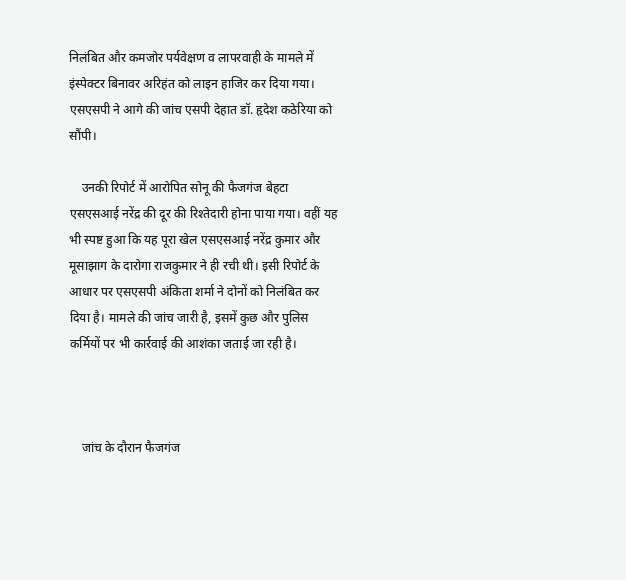निलंबित और कमजोर पर्यवेक्षण व लापरवाही के मामले में इंस्पेक्टर बिनावर अरिहंत को लाइन हाजिर कर दिया गया। एसएसपी ने आगे की जांच एसपी देहात डॉ. हृदेश कठेरिया को सौंपी।

    उनकी रिपोर्ट में आरोपित सोनू की फैजगंज बेहटा एसएसआई नरेंद्र की दूर की रिश्तेदारी होना पाया गया। वहीं यह भी स्पष्ट हुआ कि यह पूरा खेल एसएसआई नरेंद्र कुमार और मूसाझाग के दारोगा राजकुमार ने ही रची थी। इसी रिपोर्ट के आधार पर एसएसपी अंकिता शर्मा ने दोनों को निलंबित कर दिया है। मामले की जांच जारी है, इसमें कुछ और पुलिस कर्मियों पर भी कार्रवाई की आशंका जताई जा रही है।



    जांच के दौरान फैजगंज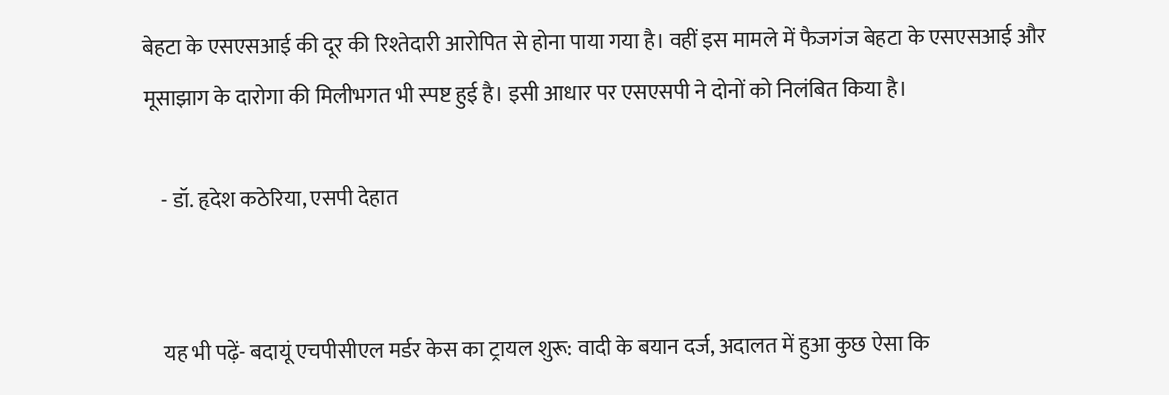बेहटा के एसएसआई की दूर की रिश्तेदारी आरोपित से होना पाया गया है। वहीं इस मामले में फैजगंज बेहटा के एसएसआई और मूसाझाग के दारोगा की मिलीभगत भी स्पष्ट हुई है। इसी आधार पर एसएसपी ने दोनों को निलंबित किया है।

    - डॉ. हृदेश कठेरिया, एसपी देहात


    यह भी पढ़ें- बदायूं एचपीसीएल मर्डर केस का ट्रायल शुरू: वादी के बयान दर्ज, अदालत में हुआ कुछ ऐसा कि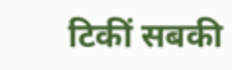टिकीं सबकी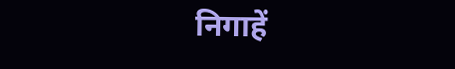निगाहें